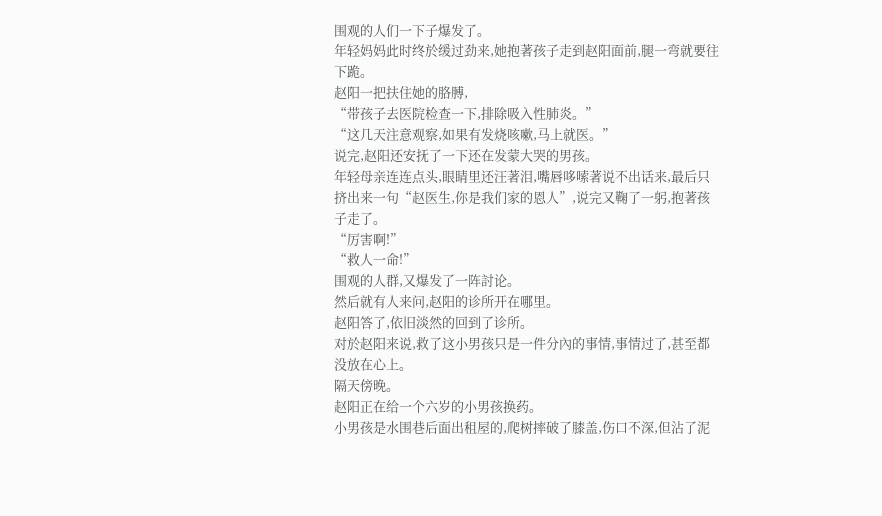围观的人们一下子爆发了。
年轻妈妈此时终於缓过劲来,她抱著孩子走到赵阳面前,腿一弯就要往下跪。
赵阳一把扶住她的胳膊,
“带孩子去医院检查一下,排除吸入性肺炎。”
“这几天注意观察,如果有发烧咳嗽,马上就医。”
说完,赵阳还安抚了一下还在发蒙大哭的男孩。
年轻母亲连连点头,眼睛里还汪著泪,嘴唇哆嗦著说不出话来,最后只挤出来一句“赵医生,你是我们家的恩人”,说完又鞠了一躬,抱著孩子走了。
“厉害啊!”
“救人一命!”
围观的人群,又爆发了一阵討论。
然后就有人来问,赵阳的诊所开在哪里。
赵阳答了,依旧淡然的回到了诊所。
对於赵阳来说,救了这小男孩只是一件分內的事情,事情过了,甚至都没放在心上。
隔天傍晚。
赵阳正在给一个六岁的小男孩换药。
小男孩是水围巷后面出租屋的,爬树摔破了膝盖,伤口不深,但沾了泥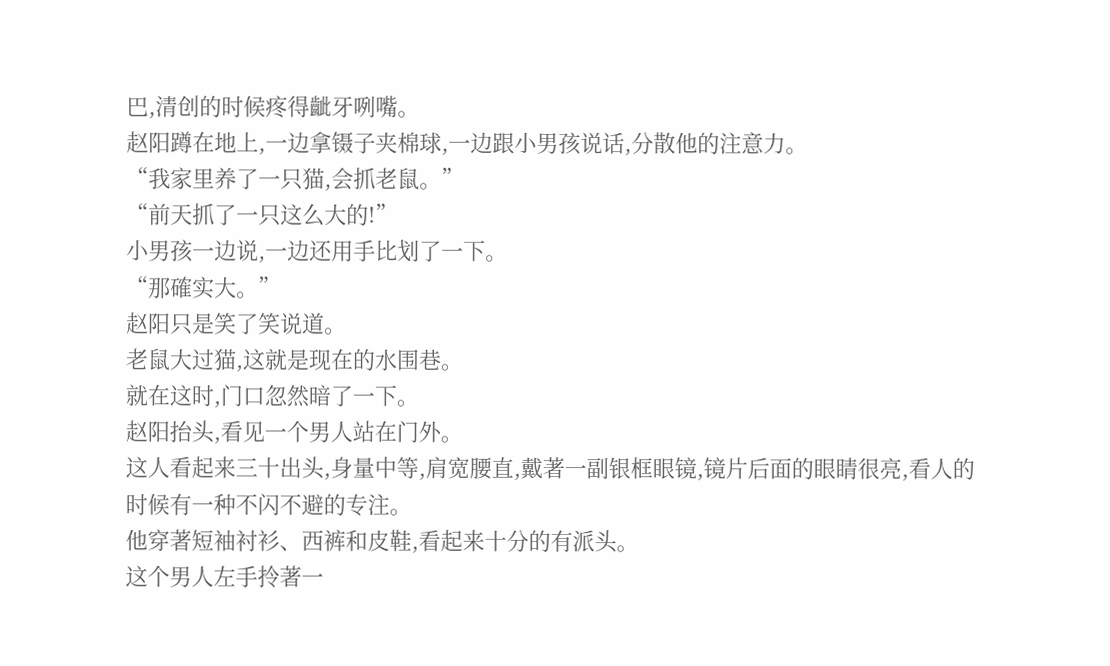巴,清创的时候疼得齜牙咧嘴。
赵阳蹲在地上,一边拿镊子夹棉球,一边跟小男孩说话,分散他的注意力。
“我家里养了一只猫,会抓老鼠。”
“前天抓了一只这么大的!”
小男孩一边说,一边还用手比划了一下。
“那確实大。”
赵阳只是笑了笑说道。
老鼠大过猫,这就是现在的水围巷。
就在这时,门口忽然暗了一下。
赵阳抬头,看见一个男人站在门外。
这人看起来三十出头,身量中等,肩宽腰直,戴著一副银框眼镜,镜片后面的眼睛很亮,看人的时候有一种不闪不避的专注。
他穿著短袖衬衫、西裤和皮鞋,看起来十分的有派头。
这个男人左手拎著一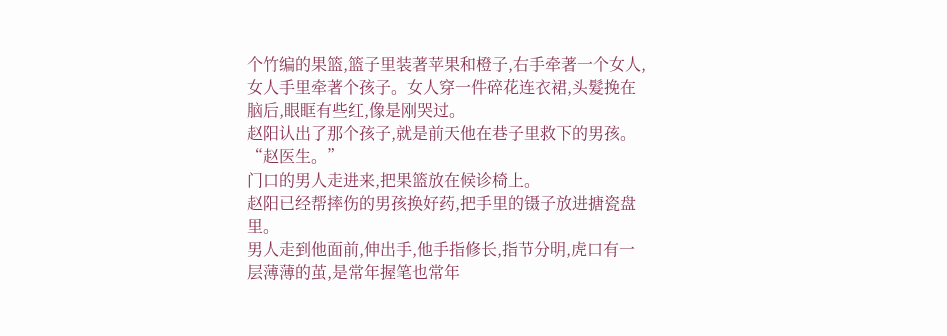个竹编的果篮,篮子里装著苹果和橙子,右手牵著一个女人,女人手里牵著个孩子。女人穿一件碎花连衣裙,头髮挽在脑后,眼眶有些红,像是刚哭过。
赵阳认出了那个孩子,就是前天他在巷子里救下的男孩。
“赵医生。”
门口的男人走进来,把果篮放在候诊椅上。
赵阳已经帮摔伤的男孩换好药,把手里的镊子放进搪瓷盘里。
男人走到他面前,伸出手,他手指修长,指节分明,虎口有一层薄薄的茧,是常年握笔也常年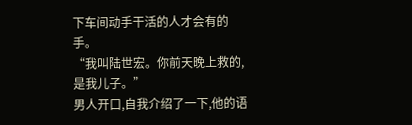下车间动手干活的人才会有的手。
“我叫陆世宏。你前天晚上救的,是我儿子。”
男人开口,自我介绍了一下,他的语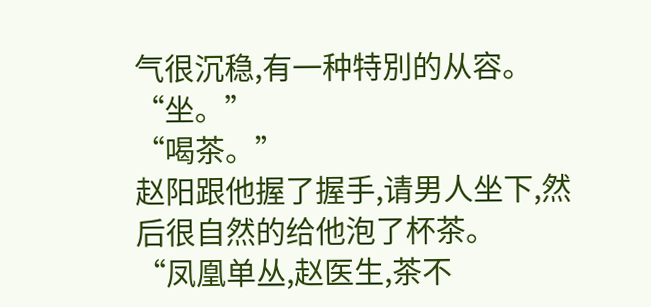气很沉稳,有一种特別的从容。
“坐。”
“喝茶。”
赵阳跟他握了握手,请男人坐下,然后很自然的给他泡了杯茶。
“凤凰单丛,赵医生,茶不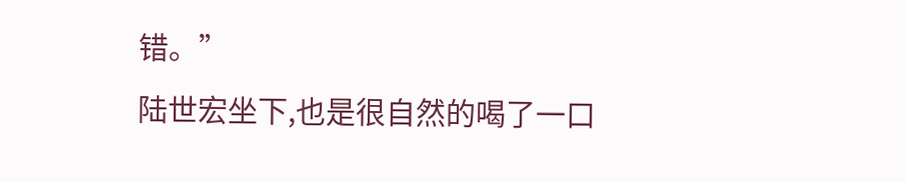错。”
陆世宏坐下,也是很自然的喝了一口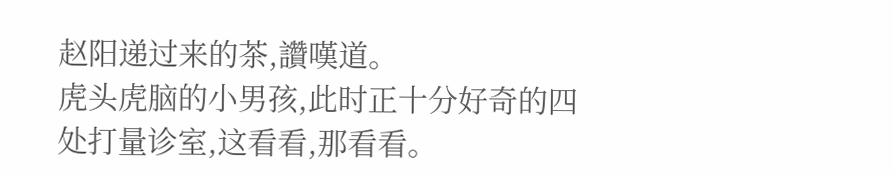赵阳递过来的茶,讚嘆道。
虎头虎脑的小男孩,此时正十分好奇的四处打量诊室,这看看,那看看。